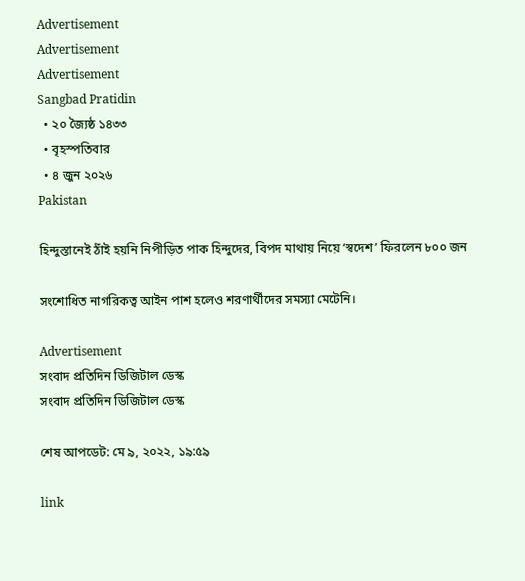Advertisement
Advertisement
Advertisement
Sangbad Pratidin
  • ২০ জ্যৈষ্ঠ ১৪৩৩
  • বৃহস্পতিবার
  • ৪ জুন ২০২৬
Pakistan

হিন্দুস্তানেই ঠাঁই হয়নি নিপীড়িত পাক হিন্দুদের, বিপদ মাথায় নিয়ে ‘স্বদেশ’ ফিরলেন ৮০০ জন

সংশোধিত নাগরিকত্ব আইন পাশ হলেও শরণার্থীদের সমস্যা মেটেনি।

Advertisement
সংবাদ প্রতিদিন ডিজিটাল ডেস্ক
সংবাদ প্রতিদিন ডিজিটাল ডেস্ক

শেষ আপডেট: মে ৯, ২০২২, ১৯:৫৯

link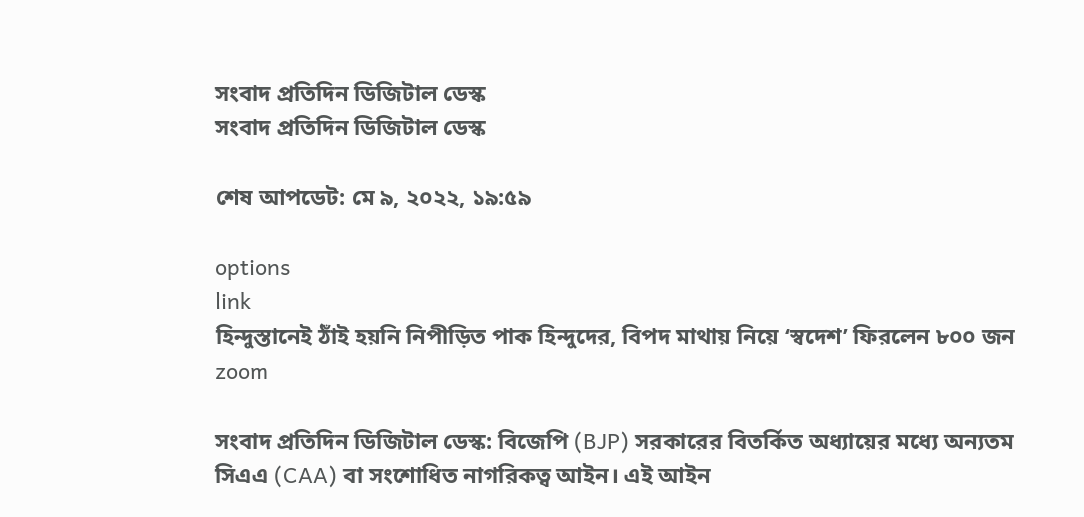সংবাদ প্রতিদিন ডিজিটাল ডেস্ক
সংবাদ প্রতিদিন ডিজিটাল ডেস্ক

শেষ আপডেট: মে ৯, ২০২২, ১৯:৫৯

options
link
হিন্দুস্তানেই ঠাঁই হয়নি নিপীড়িত পাক হিন্দুদের, বিপদ মাথায় নিয়ে ‘স্বদেশ’ ফিরলেন ৮০০ জন zoom

সংবাদ প্রতিদিন ডিজিটাল ডেস্ক: বিজেপি (BJP) সরকারের বিতর্কিত অধ্যায়ের মধ্যে অন্যতম সিএএ (CAA) বা সংশোধিত নাগরিকত্ব আইন। এই আইন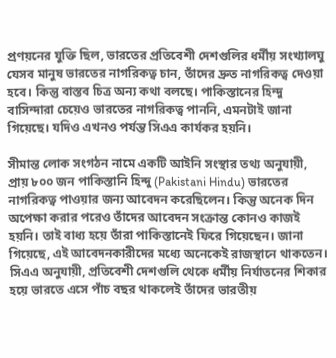প্রণয়নের যুক্তি ছিল, ভারতের প্রতিবেশী দেশগুলির ধর্মীয় সংখ্যালঘু যেসব মানুষ ভারতের নাগরিকত্ব চান, তাঁদের দ্রুত নাগরিকত্ব দেওয়া হবে। কিন্তু বাস্তব চিত্র অন্য কথা বলছে। পাকিস্তানের হিন্দু বাসিন্দারা চেয়েও ভারতের নাগরিকত্ব পাননি, এমনটাই জানা গিয়েছে। যদিও এখনও পর্যন্ত সিএএ কার্যকর হয়নি।

সীমান্ত লোক সংগঠন নামে একটি আইনি সংস্থার তথ্য অনুযায়ী, প্রায় ৮০০ জন পাকিস্তানি হিন্দু (Pakistani Hindu) ভারতের নাগরিকত্ব পাওয়ার জন্য আবেদন করেছিলেন। কিন্তু অনেক দিন অপেক্ষা করার পরেও তাঁদের আবেদন সংক্রান্ত কোনও কাজই হয়নি। তাই বাধ্য হয়ে তাঁরা পাকিস্তানেই ফিরে গিয়েছেন। জানা গিয়েছে, এই আবেদনকারীদের মধ্যে অনেকেই রাজস্থানে থাকতেন। সিএএ অনুযায়ী, প্রতিবেশী দেশগুলি থেকে ধর্মীয় নির্যাতনের শিকার হয়ে ভারতে এসে পাঁচ বছর থাকলেই তাঁদের ভারতীয়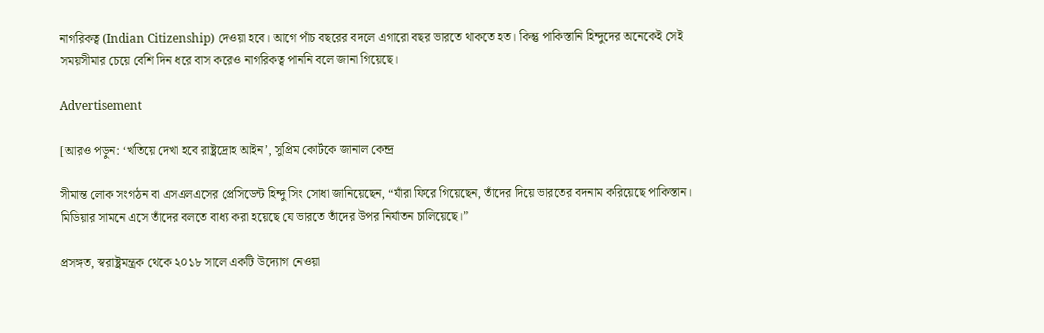নাগরিকত্ব (Indian Citizenship) দেওয়া হবে। আগে পাঁচ বছরের বদলে এগারো বছর ভারতে থাকতে হত। কিন্তু পাকিস্তানি হিন্দুদের অনেকেই সেই সময়সীমার চেয়ে বেশি দিন ধরে বাস করেও নাগরিকত্ব পাননি বলে জানা গিয়েছে।

Advertisement

[আরও পড়ুন: ‘খতিয়ে দেখা হবে রাষ্ট্রদ্রোহ আইন’, সুপ্রিম কোর্টকে জানাল কেন্দ্র

সীমান্ত লোক সংগঠন বা এসএলএসের প্রেসিডেন্ট হিন্দু সিং সোধা জানিয়েছেন, “যাঁরা ফিরে গিয়েছেন, তাঁদের দিয়ে ভারতের বদনাম করিয়েছে পাকিস্তান। মিডিয়ার সামনে এসে তাঁদের বলতে বাধ্য করা হয়েছে যে ভারতে তাঁদের উপর নির্যাতন চালিয়েছে।”

প্রসঙ্গত, স্বরাষ্ট্রমন্ত্রক থেকে ২০১৮ সালে একটি উদ্যোগ নেওয়া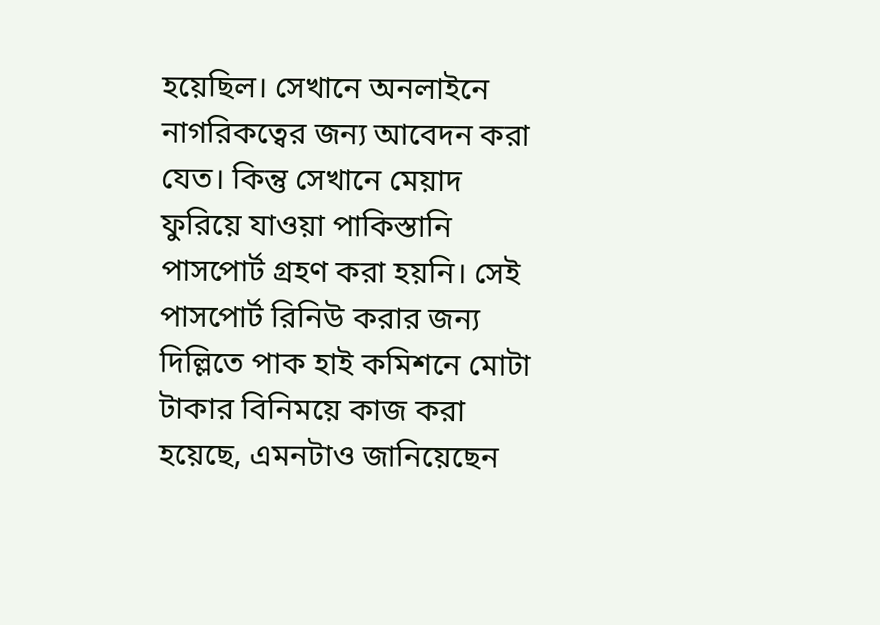হয়েছিল। সেখানে অনলাইনে নাগরিকত্বের জন্য আবেদন করা যেত। কিন্তু সেখানে মেয়াদ ফুরিয়ে যাওয়া পাকিস্তানি পাসপোর্ট গ্রহণ করা হয়নি। সেই পাসপোর্ট রিনিউ করার জন্য দিল্লিতে পাক হাই কমিশনে মোটা টাকার বিনিময়ে কাজ করা হয়েছে, এমনটাও জানিয়েছেন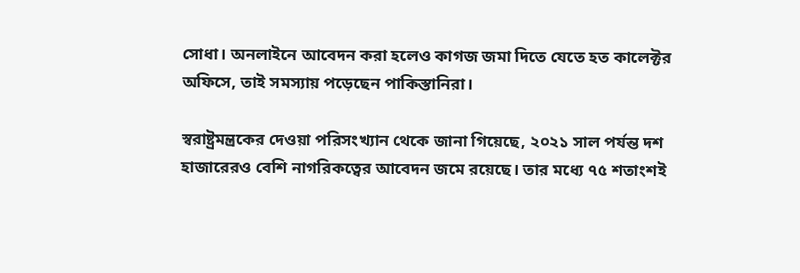সোধা। অনলাইনে আবেদন করা হলেও কাগজ জমা দিতে যেতে হত কালেক্টর অফিসে, তাই সমস্যায় পড়েছেন পাকিস্তানিরা।

স্বরাষ্ট্রমন্ত্রকের দেওয়া পরিসংখ্যান থেকে জানা গিয়েছে, ২০২১ সাল পর্যন্ত দশ হাজারেরও বেশি নাগরিকত্বের আবেদন জমে রয়েছে। তার মধ্যে ৭৫ শতাংশই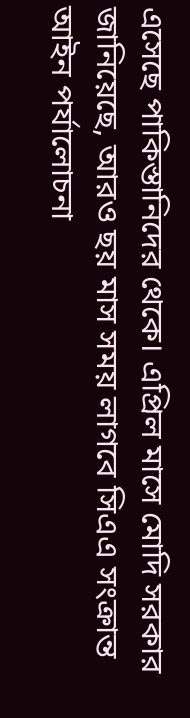এসেছে পাকিস্তানিদের থেকে। এপ্রিল মাসে মোদি সরকার জানিয়েছে, আরও ছয় মাস সময় লাগবে সিএএ সংক্রান্ত আইন পর্যালোচনা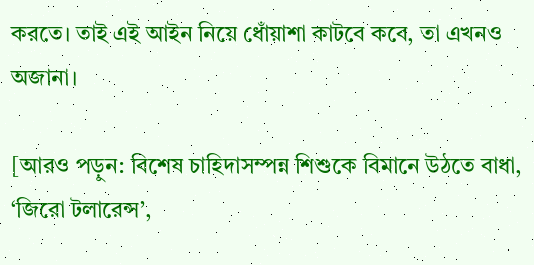করতে। তাই এই আইন নিয়ে ধোঁয়াশা কাটবে কবে, তা এখনও অজানা।

[আরও পড়ুন: বিশেষ চাহিদাসম্পন্ন শিশুকে বিমানে উঠতে বাধা, ‘জিরো টলারেন্স’,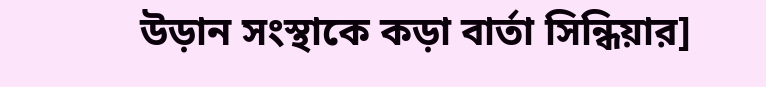উড়ান সংস্থাকে কড়া বার্তা সিন্ধিয়ার]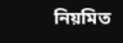নিয়মিত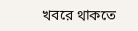খবরে থাকতে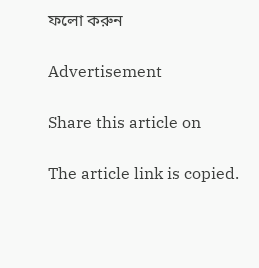ফলো করুন

Advertisement

Share this article on

The article link is copied.